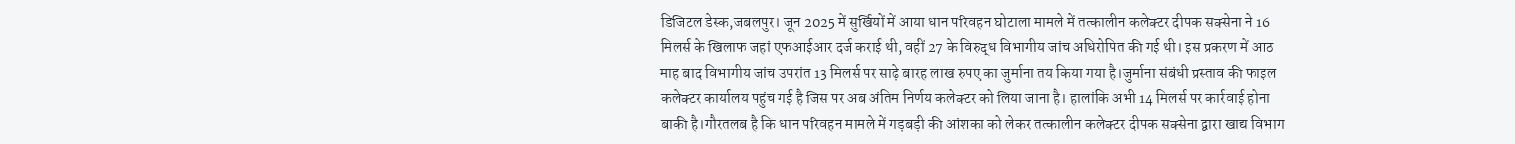डिजिटल डेस्क,जबलपुर। जून 2025 में सुर्खियों में आया धान परिवहन घोटाला मामले में तत्कालीन कलेक्टर दीपक सक्सेना ने 16 मिलर्स के खिलाफ जहां एफआईआर दर्ज कराई थी, वहीं 27 के विरुद्ध विभागीय जांच अधिरोपित की गई थी। इस प्रकरण में आठ माह बाद विभागीय जांच उपरांत 13 मिलर्स पर साढ़े बारह लाख रुपए का जुर्माना तय किया गया है।जुर्माना संबंधी प्रस्ताव की फाइल कलेक्टर कार्यालय पहुंच गई है जिस पर अब अंतिम निर्णय कलेक्टर को लिया जाना है। हालांकि अभी 14 मिलर्स पर कार्रवाई होना बाकी है।गौरतलब है कि धान परिवहन मामले में गड़बड़ी की आंशका को लेकर तत्कालीन कलेक्टर दीपक सक्सेना द्वारा खाद्य विभाग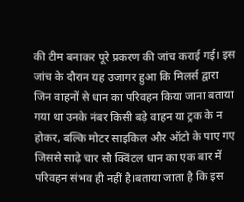की टीम बनाकर पूरे प्रकरण की जांच कराई गई। इस जांच के दौरान यह उजागर हुआ कि मिलर्स द्वारा जिन वाहनों से धान का परिवहन किया जाना बताया गया था उनके नंबर किसी बड़े वाहन या ट्रक के न होकर, बल्कि मोटर साइकिल और ऑटो के पाए गए जिससे साढ़े चार सौ क्विंटल धान का एक बार में परिवहन संभव ही नहीं है।बताया जाता है कि इस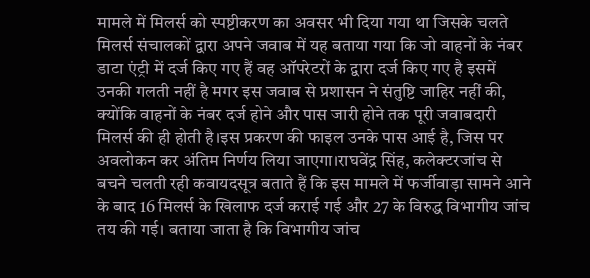मामले में मिलर्स को स्पष्टीकरण का अवसर भी दिया गया था जिसके चलते मिलर्स संचालकों द्वारा अपने जवाब में यह बताया गया कि जो वाहनों के नंबर डाटा एंट्री में दर्ज किए गए हैं वह ऑपरेटरों के द्वारा दर्ज किए गए है इसमें उनकी गलती नहीं है मगर इस जवाब से प्रशासन ने संतुष्टि जाहिर नहीं की, क्योंकि वाहनों के नंबर दर्ज होने और पास जारी होने तक पूरी जवाबदारी मिलर्स की ही होती है।इस प्रकरण की फाइल उनके पास आई है, जिस पर अवलोकन कर अंतिम निर्णय लिया जाएगा।राघवेंद्र सिंह, कलेक्टरजांच से बचने चलती रही कवायदसूत्र बताते हैं कि इस मामले में फर्जीवाड़ा सामने आने के बाद 16 मिलर्स के खिलाफ दर्ज कराई गई और 27 के विरुद्ध विभागीय जांच तय की गई। बताया जाता है कि विभागीय जांच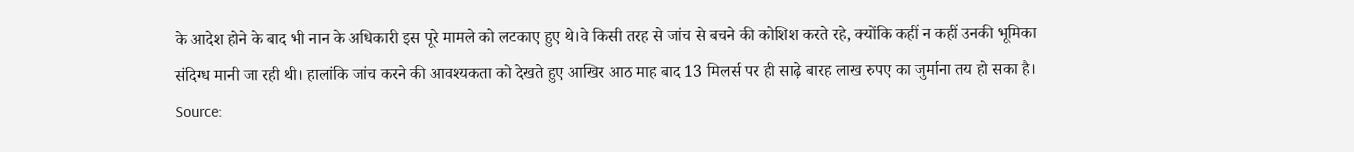के आदेश होने के बाद भी नान के अधिकारी इस पूरे मामले को लटकाए हुए थे।वे किसी तरह से जांच से बचने की कोशिश करते रहे, क्योंकि कहीं न कहीं उनकी भूमिका संदिग्ध मानी जा रही थी। हालांकि जांच करने की आवश्यकता को देखते हुए आखिर आठ माह बाद 13 मिलर्स पर ही साढ़े बारह लाख रुपए का जुर्माना तय हो सका है।
Source: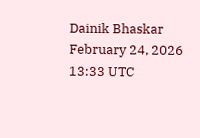Dainik Bhaskar February 24, 2026 13:33 UTC